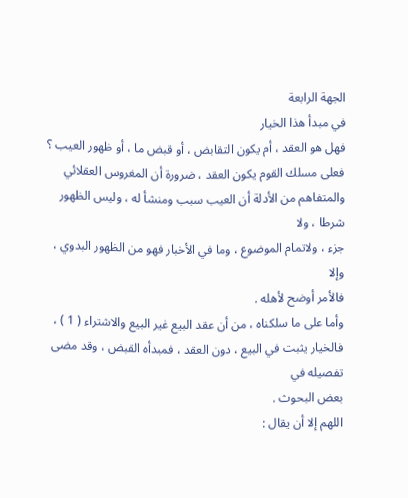الجهة الرابعة
في مبدأ هذا الخيار
فهل هو العقد ، أم يكون التقابض ، أو قبض ما ، أو ظهور العيب ؟
فعلى مسلك القوم يكون العقد ، ضرورة أن المغروس العقلائي
والمتفاهم من الأدلة أن العيب سبب ومنشأ له ، وليس الظهور شرطا ، ولا
جزء ، ولاتمام الموضوع ، وما في الأخبار فهو من الظهور البدوي ، وإلا
فالأمر أوضح لأهله .
وأما على ما سلكناه ، من أن عقد البيع غير البيع والاشتراء ( 1 ) ،
فالخيار يثبت في البيع ، دون العقد ، فمبدأه القبض ، وقد مضى تفصيله في
بعض البحوث .
اللهم إلا أن يقال :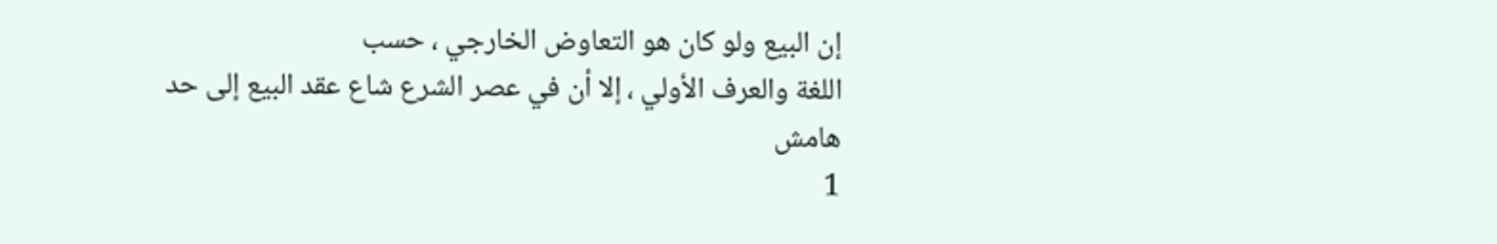إن البيع ولو كان هو التعاوض الخارجي ، حسب
اللغة والعرف الأولي ، إلا أن في عصر الشرع شاع عقد البيع إلى حد
هامش
1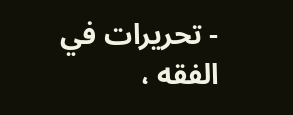- تحريرات في الفقه ،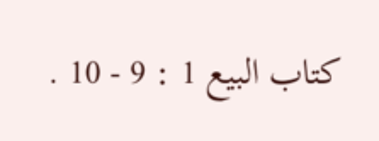كتاب البيع 1 : 9 - 10 .